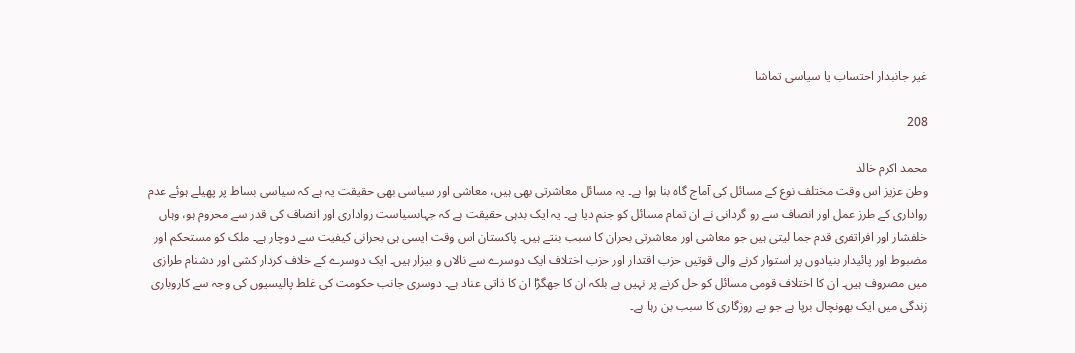غیر جانبدار احتساب یا سیاسی تماشا

208

محمد اکرم خالد
وطن عزیز اس وقت مختلف نوع کے مسائل کی آماج گاہ بنا ہوا ہے۔ یہ مسائل معاشرتی بھی ہیں، معاشی اور سیاسی بھی حقیقت یہ ہے کہ سیاسی بساط پر پھیلے ہوئے عدم رواداری کے طرز عمل اور انصاف سے رو گردانی نے ان تمام مسائل کو جنم دیا ہے۔ یہ ایک بدہی حقیقت ہے کہ جہاںسیاست رواداری اور انصاف کی قدر سے محروم ہو، وہاں خلفشار اور افراتفری قدم جما لیتی ہیں جو معاشی اور معاشرتی بحران کا سبب بنتے ہیں۔ پاکستان اس وقت ایسی ہی بحرانی کیفیت سے دوچار ہے۔ ملک کو مستحکم اور مضبوط اور پائیدار بنیادوں پر استوار کرنے والی قوتیں حزب اقتدار اور حزب اختلاف ایک دوسرے سے نالاں و بیزار ہیں۔ ایک دوسرے کے خلاف کردار کشی اور دشنام طرازی میں مصروف ہیں۔ ان کا اختلاف قومی مسائل کو حل کرنے پر نہیں ہے بلکہ ان کا جھگڑا ان کا ذاتی عناد ہے۔ دوسری جانب حکومت کی غلط پالیسیوں کی وجہ سے کاروباری زندگی میں ایک بھونچال برپا ہے جو بے روزگاری کا سبب بن رہا ہے۔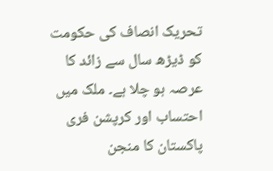تحریک انصاف کی حکومت کو ڈیڑھ سال سے زائد کا عرصہ ہو چلا ہے۔ ملک میں احتساب اور کرپشن فری پاکستان کا منجن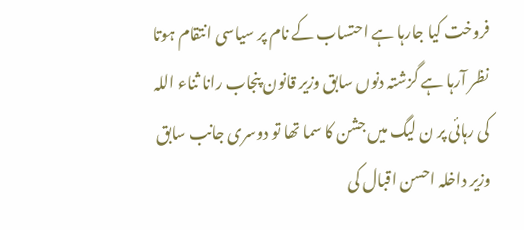فروخت کیا جارہا ہے احتساب کے نام پر سیاسی انتقام ہوتا نظر آرہا ہے گزشتہ دنوں سابق وزیر قانون پنجاب رانا ثناء اللہ کی رہائی پر ن لیگ میں جشن کا سما تھا تو دوسری جانب سابق وزیر داخلہ احسن اقبال کی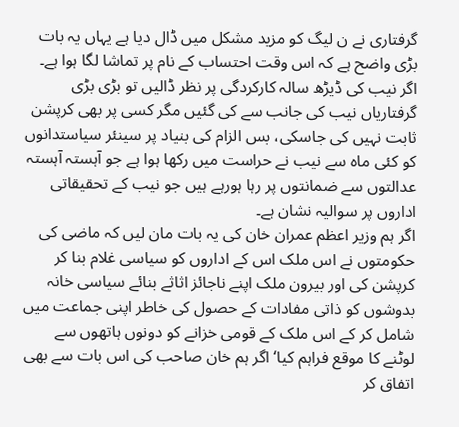گرفتاری نے ن لیگ کو مزید مشکل میں ڈال دیا ہے یہاں یہ بات بڑی واضح ہے کہ اس وقت احتساب کے نام پر تماشا لگا ہوا ہے۔ اگر نیب کی ڈیڑھ سالہ کارکردگی پر نظر ڈالیں تو بڑی بڑی گرفتاریاں نیب کی جانب سے کی گئیں مگر کسی پر بھی کرپشن ثابت نہیں کی جاسکی، بس الزام کی بنیاد پر سینئر سیاستدانوں کو کئی ماہ سے نیب نے حراست میں رکھا ہوا ہے جو آہستہ آہستہ عدالتوں سے ضمانتوں پر رہا ہورہے ہیں جو نیب کے تحقیقاتی اداروں پر سوالیہ نشان ہے۔
اگر ہم وزیر اعظم عمران خان کی یہ بات مان لیں کہ ماضی کی حکومتوں نے اس ملک اس کے اداروں کو سیاسی غلام بنا کر کرپشن کی اور بیرون ملک اپنے ناجائز اثاثے بنائے سیاسی خانہ بدوشوں کو ذاتی مفادات کے حصول کی خاطر اپنی جماعت میں شامل کر کے اس ملک کے قومی خزانے کو دونوں ہاتھوں سے لوٹنے کا موقع فراہم کیا‘ اگر ہم خان صاحب کی اس بات سے بھی اتفاق کر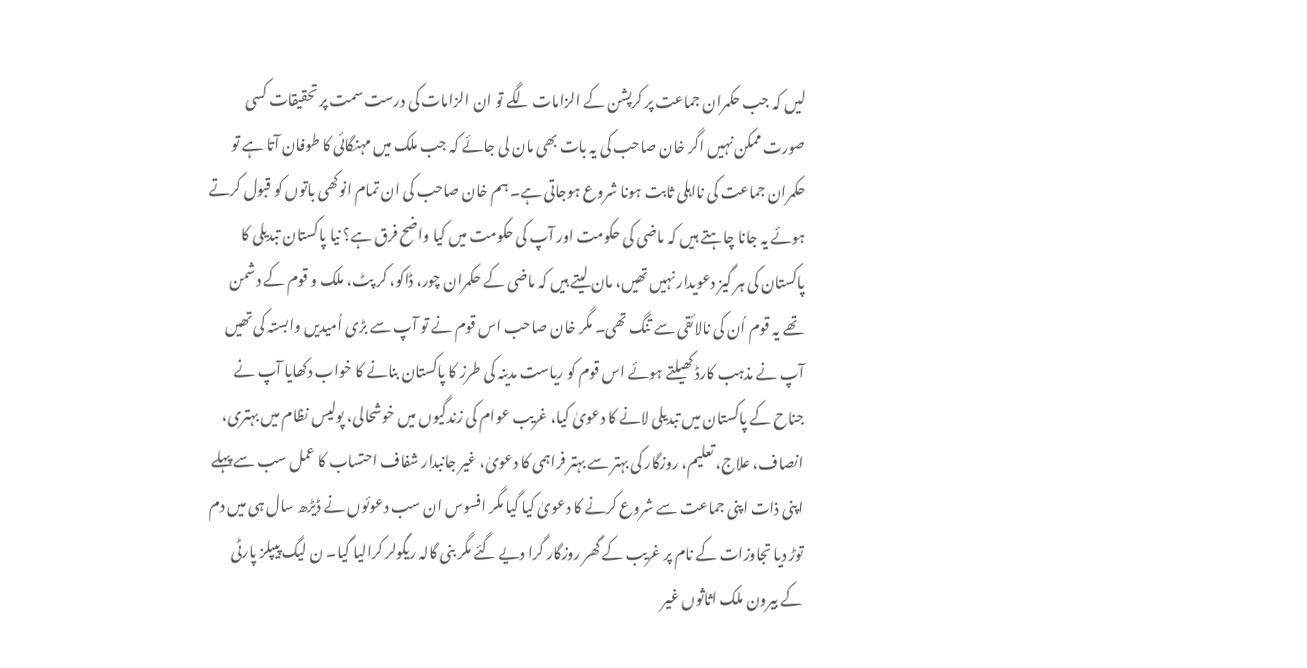لیں کہ جب حکمران جماعت پر کرپشن کے الزامات لگے تو ان الزامات کی درست سمت پر تحقیقات کسی صورت ممکن نہیں اگر خان صاحب کی یہ بات بھی مان لی جائے کہ جب ملک میں مہنگائی کا طوفان آتا ہے تو حکمران جماعت کی نااہلی ثابت ہونا شروع ہوجاتی ہے۔ ہم خان صاحب کی ان تمام انوکھی باتوں کو قبول کرتے ہوئے یہ جانا چاہتے ہیں کہ ماضی کی حکومت اور آپ کی حکومت میں کیا واضح فرق ہے؟ نیا پاکستان تبدیلی کا پاکستان کی ہر گیز دعویدار نہیں تھیں، مان لیتے ہیں کہ ماضی کے حکمران چور، ڈاکو، کر پٹ، ملک و قوم کے دشمن تھے یہ قوم اُن کی نالائقی سے تنگ تھی۔ مگر خان صاحب اس قوم نے تو آپ سے بڑی اُمیدیں وابستہ کی تھیں آپ نے مذہب کارڈ کھیلتے ہوئے اس قوم کو ریاست مدینہ کی طرز کا پاکستان بنانے کا خواب دکھایا آپ نے جناح کے پاکستان میں تبدیلی لانے کا دعویٰ کیا، غریب عوام کی زندگیوں میں خوشحالی، پولیس نظام میں بہتری، انصاف، علاج، تعلیم، روزگار کی بہتر سے بہتر فراہمی کا دعویٰ، غیر جانبدار شفاف احتساب کا عمل سب سے پہلے اپنی ذات اپنی جماعت سے شروع کرنے کا دعویٰ کیا گیا مگر افسوس ان سب دعوئوں نے ڈیڑھ سال ہی میں دم توڑ دیا تجاوزات کے نام پر غریب کے گھر روزگار گرا دیے گئے مگر بنی گالہ ریگولر کرالیا گیا۔ ن لیگ پیپلز پارٹی کے بیرون ملک اثاثوں غیر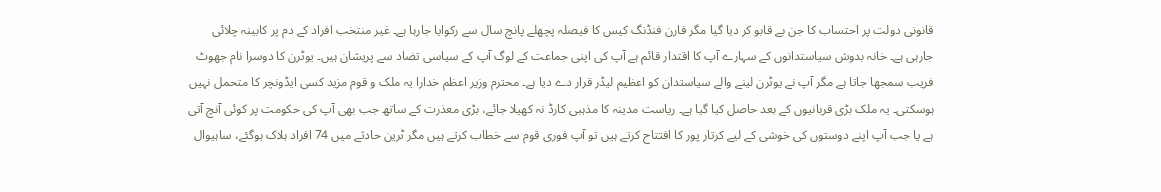قانونی دولت پر احتساب کا جن بے قابو کر دیا گیا مگر فارن فنڈنگ کیس کا فیصلہ پچھلے پانچ سال سے رکوایا جارہا ہے۔ غیر منتخب افراد کے دم پر کابینہ چلائی جارہی ہے۔ خانہ بدوش سیاستدانوں کے سہارے آپ کا اقتدار قائم ہے آپ کی اپنی جماعت کے لوگ آپ کے سیاسی تضاد سے پریشان ہیں۔ یوٹرن کا دوسرا نام جھوٹ فریب سمجھا جاتا ہے مگر آپ نے یوٹرن لینے والے سیاستدان کو اعظیم لیڈر قرار دے دیا ہے۔ محترم وزیر اعظم خدارا یہ ملک و قوم مزید کسی ایڈونچر کا متحمل نہیں ہوسکتی۔ یہ ملک بڑی قربانیوں کے بعد حاصل کیا گیا ہے۔ ریاست مدینہ کا مذہبی کارڈ نہ کھیلا جائے، بڑی معذرت کے ساتھ جب بھی آپ کی حکومت پر کوئی آنچ آتی ہے یا جب آپ اپنے دوستوں کی خوشی کے لیے کرتار پور کا افتتاح کرتے ہیں تو آپ فوری قوم سے خطاب کرتے ہیں مگر ٹرین حادثے میں 74 افراد ہلاک ہوگئے، ساہیوال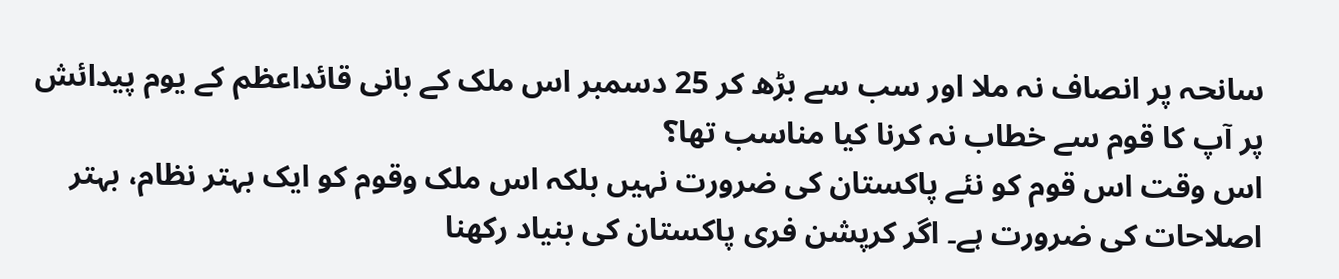سانحہ پر انصاف نہ ملا اور سب سے بڑھ کر 25 دسمبر اس ملک کے بانی قائداعظم کے یوم پیدائش پر آپ کا قوم سے خطاب نہ کرنا کیا مناسب تھا؟
اس وقت اس قوم کو نئے پاکستان کی ضرورت نہیں بلکہ اس ملک وقوم کو ایک بہتر نظام، بہتر اصلاحات کی ضرورت ہے۔ اگر کرپشن فری پاکستان کی بنیاد رکھنا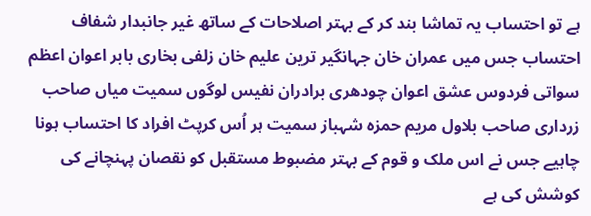ہے تو احتساب یہ تماشا بند کر کے بہتر اصلاحات کے ساتھ غیر جانبدار شفاف احتساب جس میں عمران خان جہانگیر ترین علیم خان زلفی بخاری بابر اعوان اعظم سواتی فردوس عشق اعوان چودھری برادران نفیس لوگوں سمیت میاں صاحب زرداری صاحب بلاول مریم حمزہ شہباز سمیت ہر اُس کرپٹ افراد کا احتساب ہونا چاہیے جس نے اس ملک و قوم کے بہتر مضبوط مستقبل کو نقصان پہنچانے کی کوشش کی ہے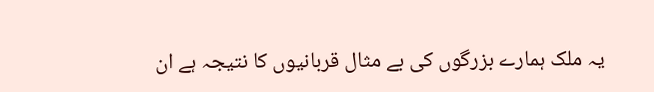یہ ملک ہمارے بزرگوں کی بے مثال قربانیوں کا نتیجہ ہے ان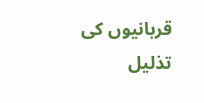قربانیوں کی تذلیل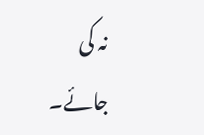نہ کی جائے۔